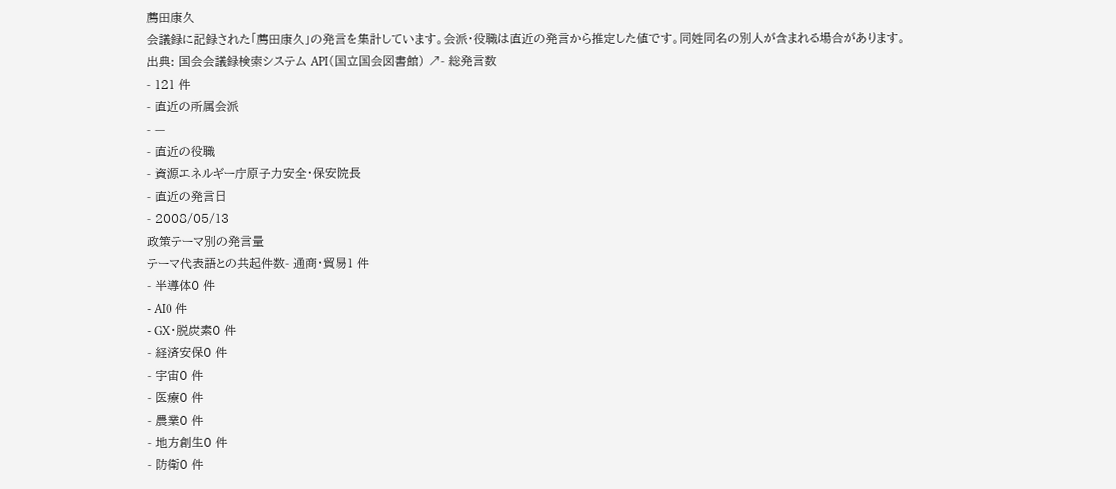薦田康久
会議録に記録された「薦田康久」の発言を集計しています。会派・役職は直近の発言から推定した値です。同姓同名の別人が含まれる場合があります。
出典: 国会会議録検索システム API(国立国会図書館) ↗- 総発言数
- 121 件
- 直近の所属会派
- —
- 直近の役職
- 資源エネルギー庁原子力安全・保安院長
- 直近の発言日
- 2008/05/13
政策テーマ別の発言量
テーマ代表語との共起件数- 通商・貿易1 件
- 半導体0 件
- AI0 件
- GX・脱炭素0 件
- 経済安保0 件
- 宇宙0 件
- 医療0 件
- 農業0 件
- 地方創生0 件
- 防衛0 件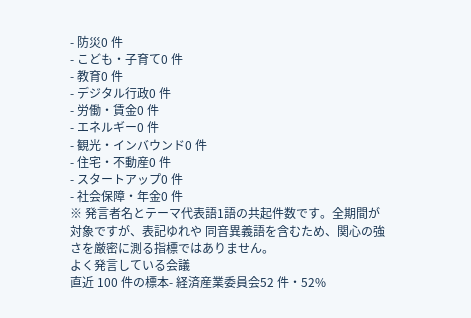- 防災0 件
- こども・子育て0 件
- 教育0 件
- デジタル行政0 件
- 労働・賃金0 件
- エネルギー0 件
- 観光・インバウンド0 件
- 住宅・不動産0 件
- スタートアップ0 件
- 社会保障・年金0 件
※ 発言者名とテーマ代表語1語の共起件数です。全期間が対象ですが、表記ゆれや 同音異義語を含むため、関心の強さを厳密に測る指標ではありません。
よく発言している会議
直近 100 件の標本- 経済産業委員会52 件・52%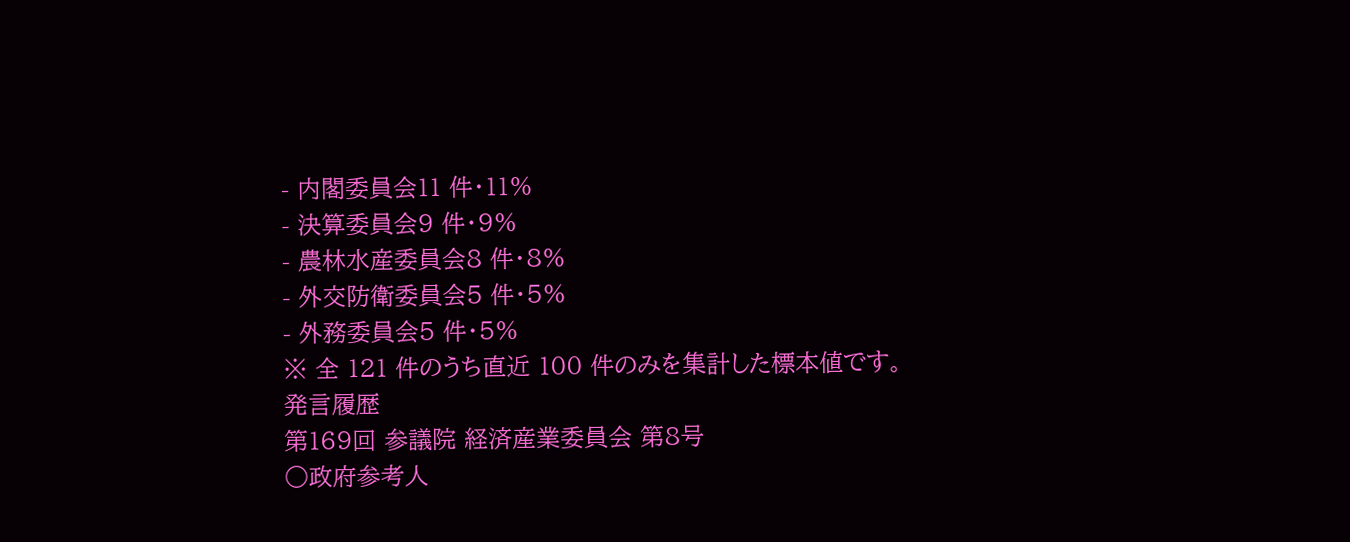- 内閣委員会11 件・11%
- 決算委員会9 件・9%
- 農林水産委員会8 件・8%
- 外交防衛委員会5 件・5%
- 外務委員会5 件・5%
※ 全 121 件のうち直近 100 件のみを集計した標本値です。
発言履歴
第169回 参議院 経済産業委員会 第8号
○政府参考人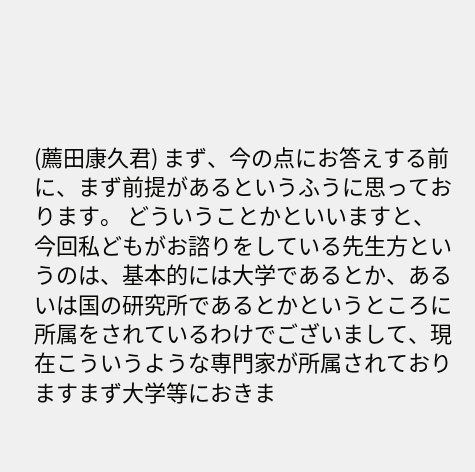(薦田康久君) まず、今の点にお答えする前に、まず前提があるというふうに思っております。 どういうことかといいますと、今回私どもがお諮りをしている先生方というのは、基本的には大学であるとか、あるいは国の研究所であるとかというところに所属をされているわけでございまして、現在こういうような専門家が所属されておりますまず大学等におきま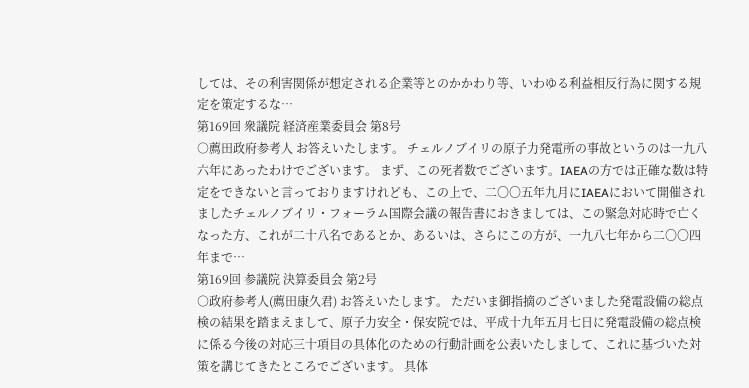しては、その利害関係が想定される企業等とのかかわり等、いわゆる利益相反行為に関する規定を策定するな…
第169回 衆議院 経済産業委員会 第8号
○薦田政府参考人 お答えいたします。 チェルノブイリの原子力発電所の事故というのは一九八六年にあったわけでございます。 まず、この死者数でございます。IAEAの方では正確な数は特定をできないと言っておりますけれども、この上で、二〇〇五年九月にIAEAにおいて開催されましたチェルノブイリ・フォーラム国際会議の報告書におきましては、この緊急対応時で亡くなった方、これが二十八名であるとか、あるいは、さらにこの方が、一九八七年から二〇〇四年まで…
第169回 参議院 決算委員会 第2号
○政府参考人(薦田康久君) お答えいたします。 ただいま御指摘のございました発電設備の総点検の結果を踏まえまして、原子力安全・保安院では、平成十九年五月七日に発電設備の総点検に係る今後の対応三十項目の具体化のための行動計画を公表いたしまして、これに基づいた対策を講じてきたところでございます。 具体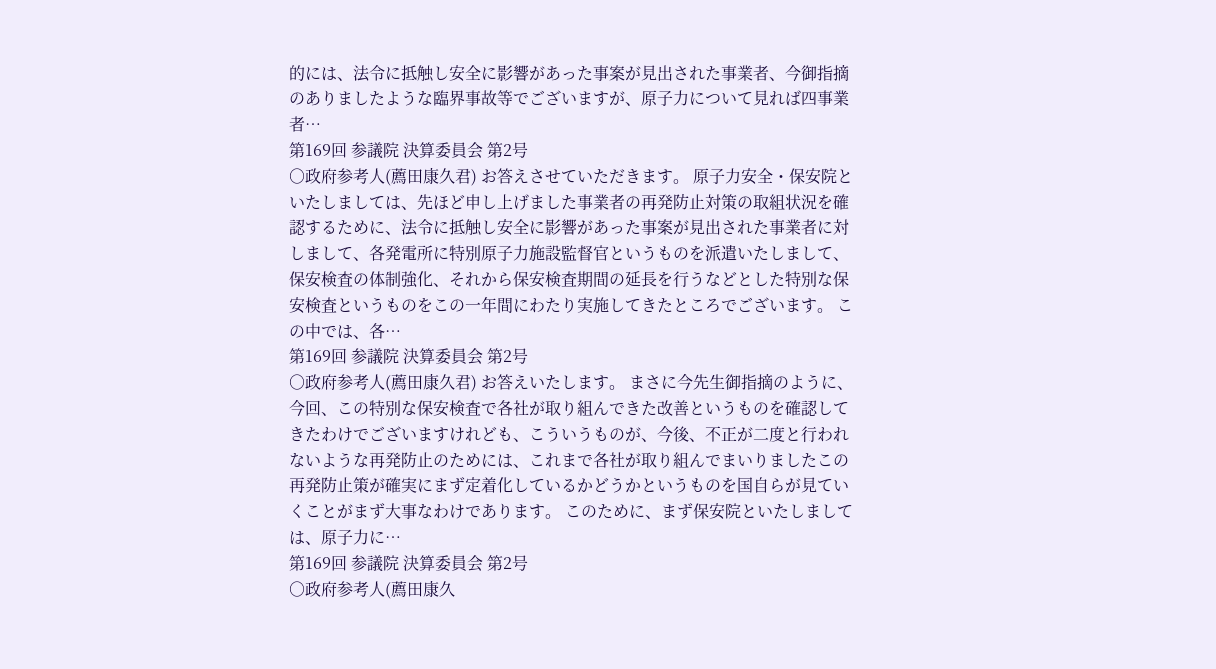的には、法令に抵触し安全に影響があった事案が見出された事業者、今御指摘のありましたような臨界事故等でございますが、原子力について見れば四事業者…
第169回 参議院 決算委員会 第2号
○政府参考人(薦田康久君) お答えさせていただきます。 原子力安全・保安院といたしましては、先ほど申し上げました事業者の再発防止対策の取組状況を確認するために、法令に抵触し安全に影響があった事案が見出された事業者に対しまして、各発電所に特別原子力施設監督官というものを派遣いたしまして、保安検査の体制強化、それから保安検査期間の延長を行うなどとした特別な保安検査というものをこの一年間にわたり実施してきたところでございます。 この中では、各…
第169回 参議院 決算委員会 第2号
○政府参考人(薦田康久君) お答えいたします。 まさに今先生御指摘のように、今回、この特別な保安検査で各社が取り組んできた改善というものを確認してきたわけでございますけれども、こういうものが、今後、不正が二度と行われないような再発防止のためには、これまで各社が取り組んでまいりましたこの再発防止策が確実にまず定着化しているかどうかというものを国自らが見ていくことがまず大事なわけであります。 このために、まず保安院といたしましては、原子力に…
第169回 参議院 決算委員会 第2号
○政府参考人(薦田康久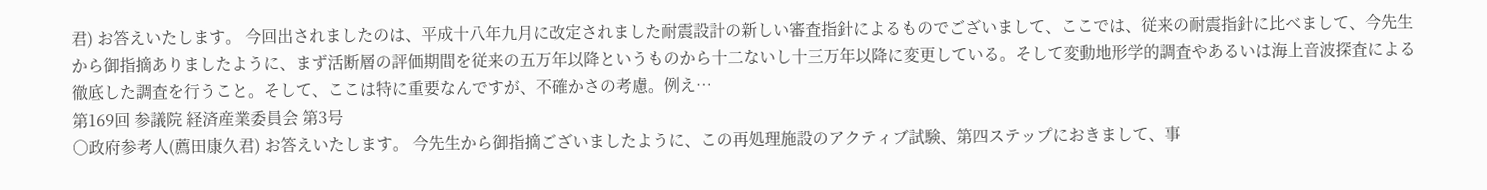君) お答えいたします。 今回出されましたのは、平成十八年九月に改定されました耐震設計の新しい審査指針によるものでございまして、ここでは、従来の耐震指針に比べまして、今先生から御指摘ありましたように、まず活断層の評価期間を従来の五万年以降というものから十二ないし十三万年以降に変更している。そして変動地形学的調査やあるいは海上音波探査による徹底した調査を行うこと。そして、ここは特に重要なんですが、不確かさの考慮。例え…
第169回 参議院 経済産業委員会 第3号
○政府参考人(薦田康久君) お答えいたします。 今先生から御指摘ございましたように、この再処理施設のアクティブ試験、第四ステップにおきまして、事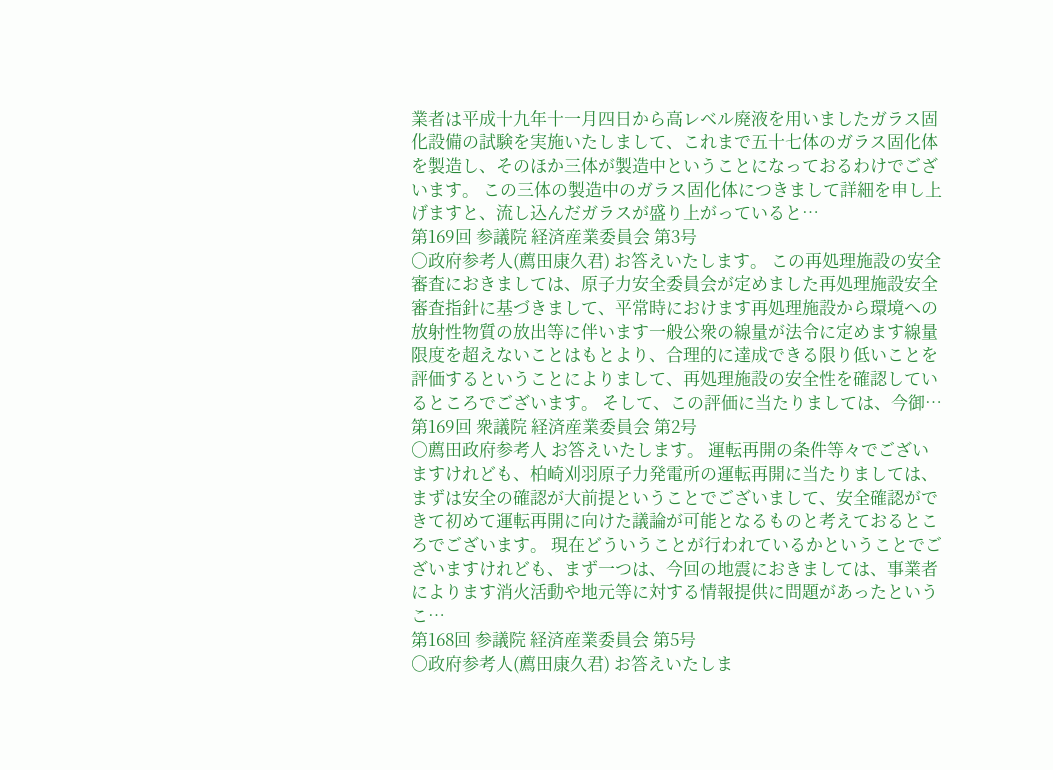業者は平成十九年十一月四日から高レベル廃液を用いましたガラス固化設備の試験を実施いたしまして、これまで五十七体のガラス固化体を製造し、そのほか三体が製造中ということになっておるわけでございます。 この三体の製造中のガラス固化体につきまして詳細を申し上げますと、流し込んだガラスが盛り上がっていると…
第169回 参議院 経済産業委員会 第3号
○政府参考人(薦田康久君) お答えいたします。 この再処理施設の安全審査におきましては、原子力安全委員会が定めました再処理施設安全審査指針に基づきまして、平常時におけます再処理施設から環境への放射性物質の放出等に伴います一般公衆の線量が法令に定めます線量限度を超えないことはもとより、合理的に達成できる限り低いことを評価するということによりまして、再処理施設の安全性を確認しているところでございます。 そして、この評価に当たりましては、今御…
第169回 衆議院 経済産業委員会 第2号
○薦田政府参考人 お答えいたします。 運転再開の条件等々でございますけれども、柏崎刈羽原子力発電所の運転再開に当たりましては、まずは安全の確認が大前提ということでございまして、安全確認ができて初めて運転再開に向けた議論が可能となるものと考えておるところでございます。 現在どういうことが行われているかということでございますけれども、まず一つは、今回の地震におきましては、事業者によります消火活動や地元等に対する情報提供に問題があったというこ…
第168回 参議院 経済産業委員会 第5号
○政府参考人(薦田康久君) お答えいたしま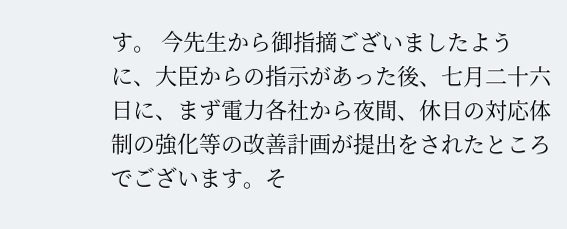す。 今先生から御指摘ございましたように、大臣からの指示があった後、七月二十六日に、まず電力各社から夜間、休日の対応体制の強化等の改善計画が提出をされたところでございます。そ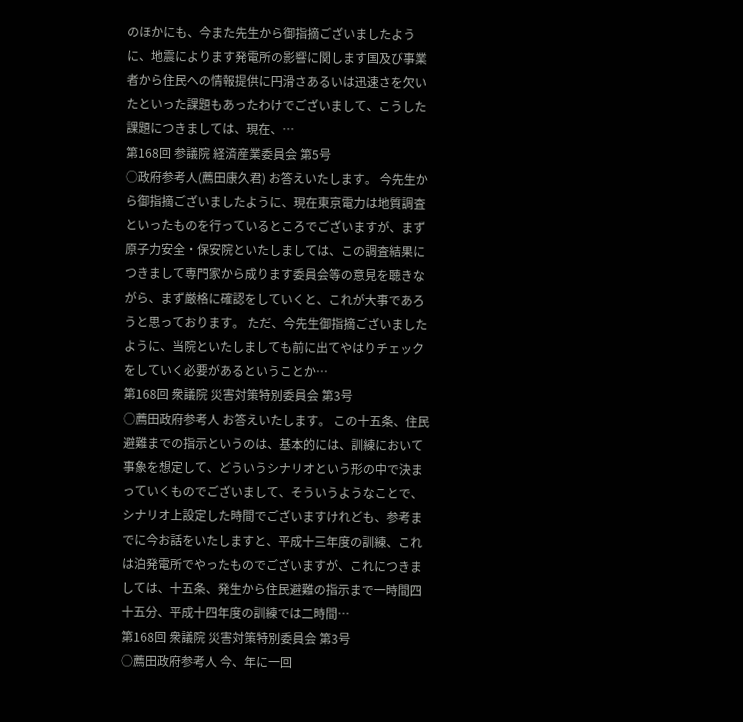のほかにも、今また先生から御指摘ございましたように、地震によります発電所の影響に関します国及び事業者から住民への情報提供に円滑さあるいは迅速さを欠いたといった課題もあったわけでございまして、こうした課題につきましては、現在、…
第168回 参議院 経済産業委員会 第5号
○政府参考人(薦田康久君) お答えいたします。 今先生から御指摘ございましたように、現在東京電力は地質調査といったものを行っているところでございますが、まず原子力安全・保安院といたしましては、この調査結果につきまして専門家から成ります委員会等の意見を聴きながら、まず厳格に確認をしていくと、これが大事であろうと思っております。 ただ、今先生御指摘ございましたように、当院といたしましても前に出てやはりチェックをしていく必要があるということか…
第168回 衆議院 災害対策特別委員会 第3号
○薦田政府参考人 お答えいたします。 この十五条、住民避難までの指示というのは、基本的には、訓練において事象を想定して、どういうシナリオという形の中で決まっていくものでございまして、そういうようなことで、シナリオ上設定した時間でございますけれども、参考までに今お話をいたしますと、平成十三年度の訓練、これは泊発電所でやったものでございますが、これにつきましては、十五条、発生から住民避難の指示まで一時間四十五分、平成十四年度の訓練では二時間…
第168回 衆議院 災害対策特別委員会 第3号
○薦田政府参考人 今、年に一回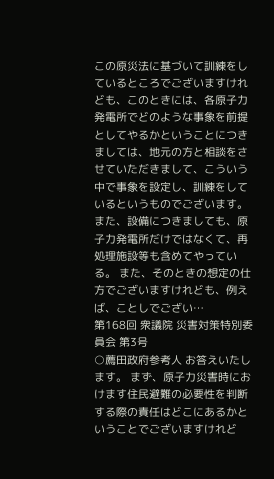この原災法に基づいて訓練をしているところでございますけれども、このときには、各原子力発電所でどのような事象を前提としてやるかということにつきましては、地元の方と相談をさせていただきまして、こういう中で事象を設定し、訓練をしているというものでございます。また、設備につきましても、原子力発電所だけではなくて、再処理施設等も含めてやっている。 また、そのときの想定の仕方でございますけれども、例えば、ことしでござい…
第168回 衆議院 災害対策特別委員会 第3号
○薦田政府参考人 お答えいたします。 まず、原子力災害時におけます住民避難の必要性を判断する際の責任はどこにあるかということでございますけれど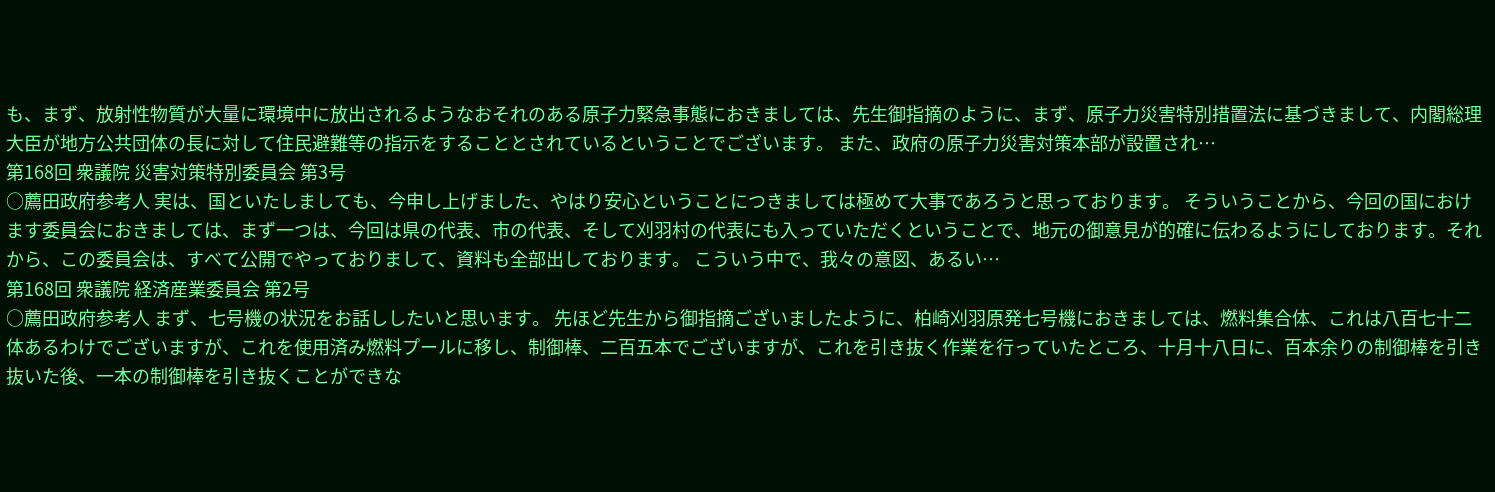も、まず、放射性物質が大量に環境中に放出されるようなおそれのある原子力緊急事態におきましては、先生御指摘のように、まず、原子力災害特別措置法に基づきまして、内閣総理大臣が地方公共団体の長に対して住民避難等の指示をすることとされているということでございます。 また、政府の原子力災害対策本部が設置され…
第168回 衆議院 災害対策特別委員会 第3号
○薦田政府参考人 実は、国といたしましても、今申し上げました、やはり安心ということにつきましては極めて大事であろうと思っております。 そういうことから、今回の国におけます委員会におきましては、まず一つは、今回は県の代表、市の代表、そして刈羽村の代表にも入っていただくということで、地元の御意見が的確に伝わるようにしております。それから、この委員会は、すべて公開でやっておりまして、資料も全部出しております。 こういう中で、我々の意図、あるい…
第168回 衆議院 経済産業委員会 第2号
○薦田政府参考人 まず、七号機の状況をお話ししたいと思います。 先ほど先生から御指摘ございましたように、柏崎刈羽原発七号機におきましては、燃料集合体、これは八百七十二体あるわけでございますが、これを使用済み燃料プールに移し、制御棒、二百五本でございますが、これを引き抜く作業を行っていたところ、十月十八日に、百本余りの制御棒を引き抜いた後、一本の制御棒を引き抜くことができな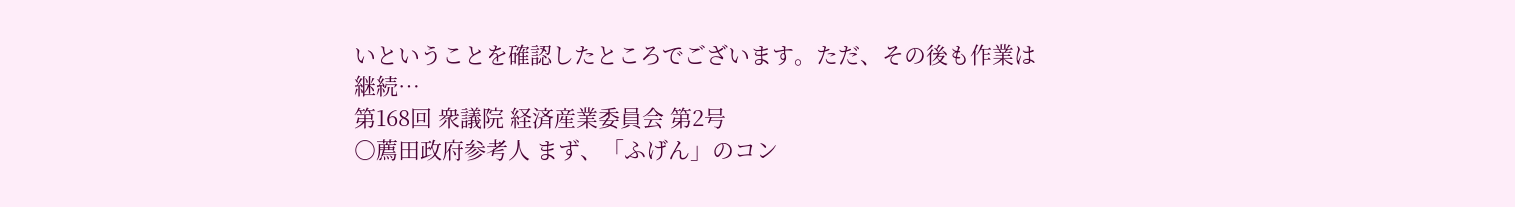いということを確認したところでございます。ただ、その後も作業は継続…
第168回 衆議院 経済産業委員会 第2号
○薦田政府参考人 まず、「ふげん」のコン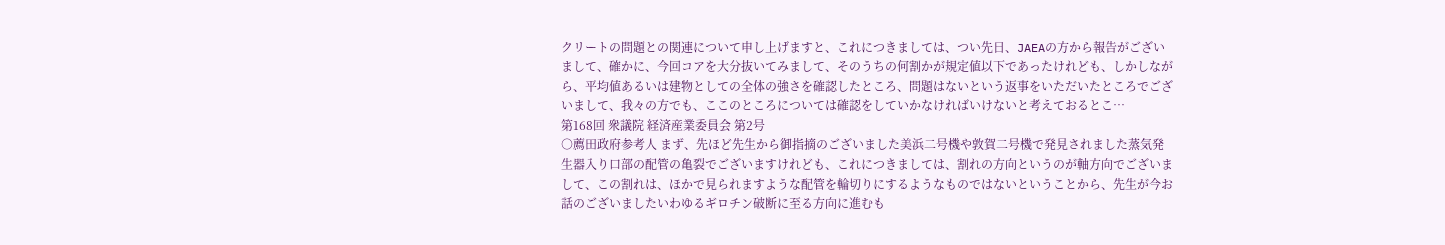クリートの問題との関連について申し上げますと、これにつきましては、つい先日、JAEAの方から報告がございまして、確かに、今回コアを大分抜いてみまして、そのうちの何割かが規定値以下であったけれども、しかしながら、平均値あるいは建物としての全体の強さを確認したところ、問題はないという返事をいただいたところでございまして、我々の方でも、ここのところについては確認をしていかなければいけないと考えておるとこ…
第168回 衆議院 経済産業委員会 第2号
○薦田政府参考人 まず、先ほど先生から御指摘のございました美浜二号機や敦賀二号機で発見されました蒸気発生器入り口部の配管の亀裂でございますけれども、これにつきましては、割れの方向というのが軸方向でございまして、この割れは、ほかで見られますような配管を輪切りにするようなものではないということから、先生が今お話のございましたいわゆるギロチン破断に至る方向に進むも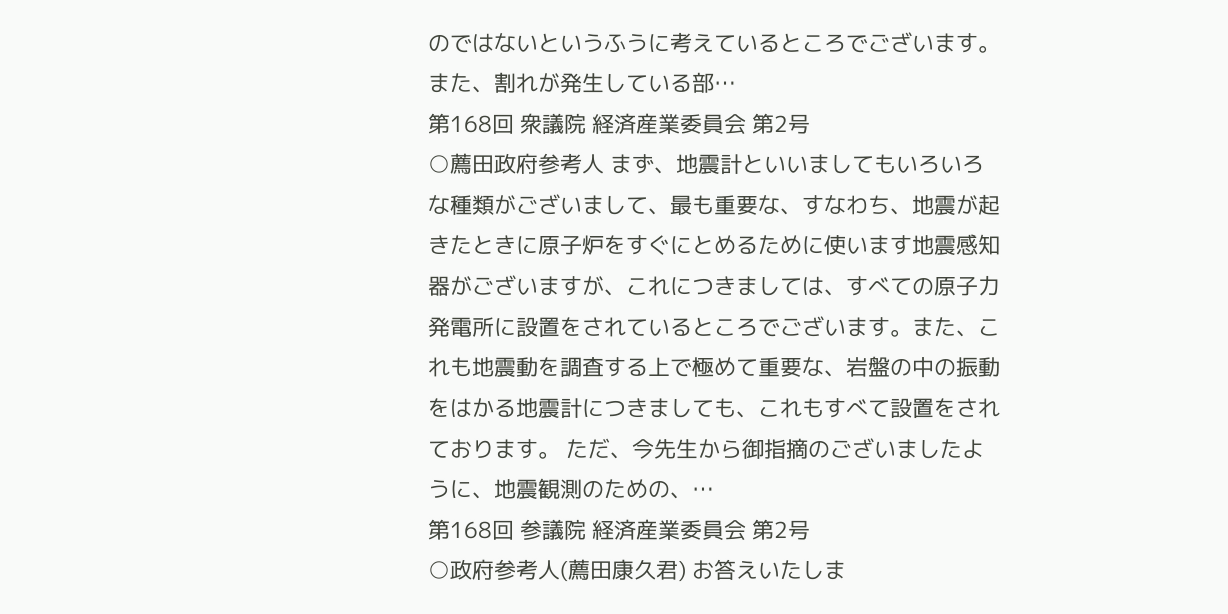のではないというふうに考えているところでございます。 また、割れが発生している部…
第168回 衆議院 経済産業委員会 第2号
○薦田政府参考人 まず、地震計といいましてもいろいろな種類がございまして、最も重要な、すなわち、地震が起きたときに原子炉をすぐにとめるために使います地震感知器がございますが、これにつきましては、すべての原子力発電所に設置をされているところでございます。また、これも地震動を調査する上で極めて重要な、岩盤の中の振動をはかる地震計につきましても、これもすべて設置をされております。 ただ、今先生から御指摘のございましたように、地震観測のための、…
第168回 参議院 経済産業委員会 第2号
○政府参考人(薦田康久君) お答えいたしま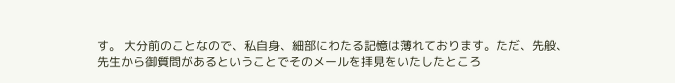す。 大分前のことなので、私自身、細部にわたる記憶は薄れております。ただ、先般、先生から御質問があるということでそのメールを拝見をいたしたところ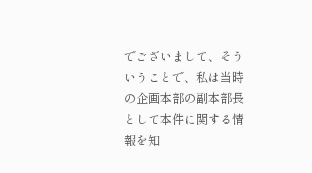でございまして、そういうことで、私は当時の企画本部の副本部長として本件に関する情報を知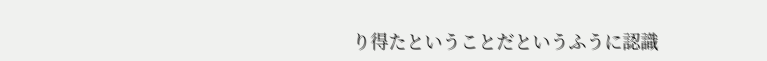り得たということだというふうに認識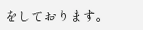をしております。